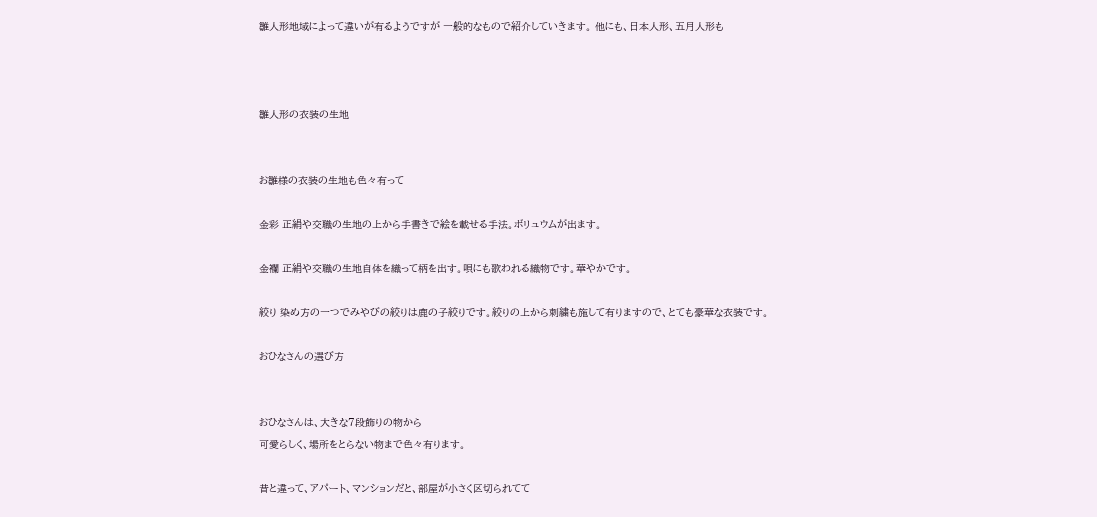雛人形地域によって違いが有るようですが 一般的なもので紹介していきます。 他にも、日本人形、五月人形も



雛人形の衣装の生地


お雛様の衣装の生地も色々有って

金彩 正絹や交職の生地の上から手書きで絵を載せる手法。ボリュウムが出ます。

金襴 正絹や交職の生地自体を織って柄を出す。唄にも歌われる織物です。華やかです。

絞り 染め方の一つでみやびの絞りは鹿の子絞りです。絞りの上から刺繍も施して有りますので、とても豪華な衣装です。

おひなさんの選び方


おひなさんは、大きな7段飾りの物から
可愛らしく、場所をとらない物まで色々有ります。

昔と違って、アパート、マンションだと、部屋が小さく区切られてて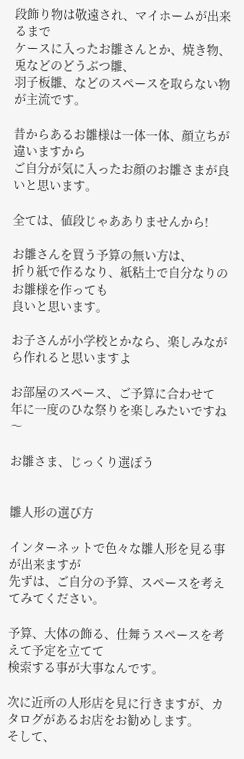段飾り物は敬遠され、マイホームが出来るまで
ケースに入ったお雛さんとか、焼き物、兎などのどうぶつ雛、
羽子板雛、などのスペースを取らない物が主流です。

昔からあるお雛様は一体一体、顔立ちが違いますから
ご自分が気に入ったお顔のお雛さまが良いと思います。

全ては、値段じゃあありませんから!

お雛さんを買う予算の無い方は、
折り紙で作るなり、紙粘土で自分なりのお雛様を作っても
良いと思います。

お子さんが小学校とかなら、楽しみながら作れると思いますよ

お部屋のスペース、ご予算に合わせて
年に一度のひな祭りを楽しみたいですね〜

お雛さま、じっくり選ぼう


雛人形の選び方

インターネットで色々な雛人形を見る事が出来ますが
先ずは、ご自分の予算、スペースを考えてみてください。

予算、大体の飾る、仕舞うスペースを考えて予定を立てて
検索する事が大事なんです。

次に近所の人形店を見に行きますが、カタログがあるお店をお勧めします。
そして、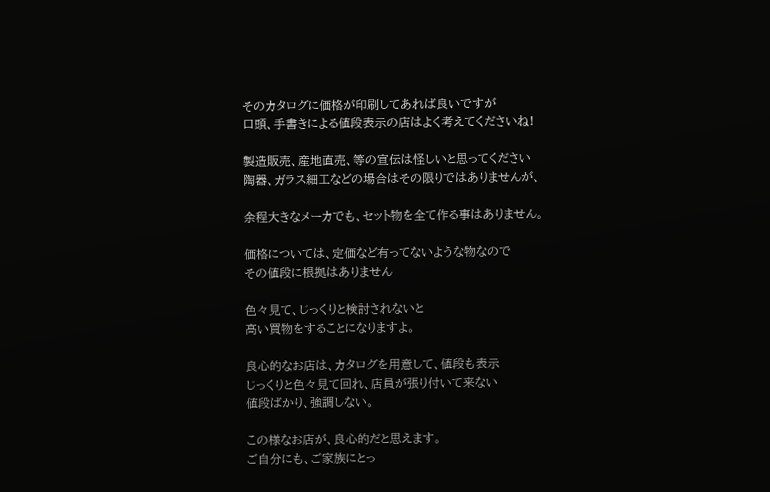そのカタログに価格が印刷してあれば良いですが
口頭、手書きによる値段表示の店はよく考えてくださいね!

製造販売、産地直売、等の宣伝は怪しいと思ってください
陶器、ガラス細工などの場合はその限りではありませんが、

余程大きなメーカでも、セット物を全て作る事はありません。

価格については、定価など有ってないような物なので
その値段に根拠はありません

色々見て、じっくりと検討されないと
高い買物をすることになりますよ。

良心的なお店は、カタログを用意して、値段も表示
じっくりと色々見て回れ、店員が張り付いて来ない
値段ばかり、強調しない。

この様なお店が、良心的だと思えます。
ご自分にも、ご家族にとっ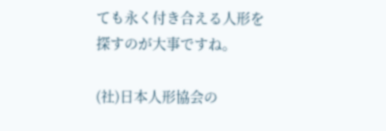ても永く付き合える人形を
探すのが大事ですね。

(社)日本人形協会の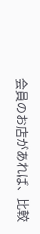会員のお店があれば、比較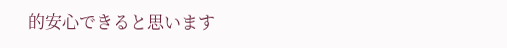的安心できると思います